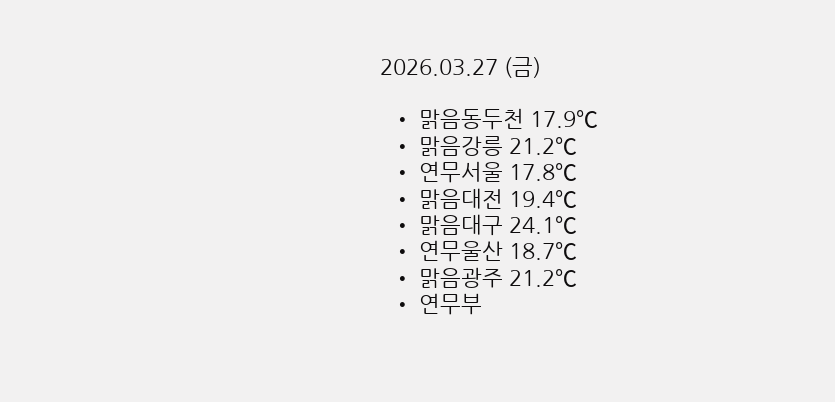2026.03.27 (금)

  • 맑음동두천 17.9℃
  • 맑음강릉 21.2℃
  • 연무서울 17.8℃
  • 맑음대전 19.4℃
  • 맑음대구 24.1℃
  • 연무울산 18.7℃
  • 맑음광주 21.2℃
  • 연무부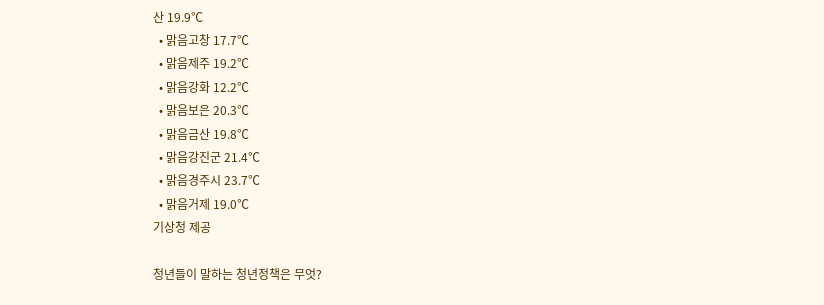산 19.9℃
  • 맑음고창 17.7℃
  • 맑음제주 19.2℃
  • 맑음강화 12.2℃
  • 맑음보은 20.3℃
  • 맑음금산 19.8℃
  • 맑음강진군 21.4℃
  • 맑음경주시 23.7℃
  • 맑음거제 19.0℃
기상청 제공

청년들이 말하는 청년정책은 무엇?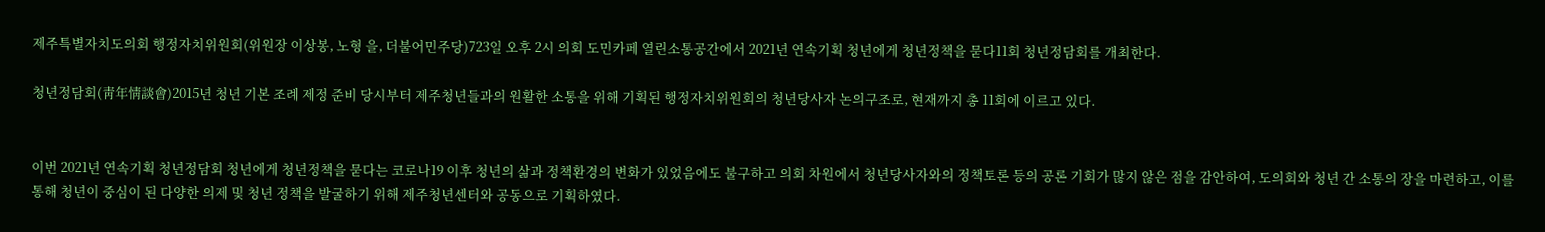제주특별자치도의회 행정자치위원회(위원장 이상봉, 노형 을, 더불어민주당)723일 오후 2시 의회 도민카페 열린소통공간에서 2021년 연속기획 청년에게 청년정책을 묻다11회 청년정담회를 개최한다.

청년정담회(靑年情談會)2015년 청년 기본 조례 제정 준비 당시부터 제주청년들과의 원활한 소통을 위해 기획된 행정자치위원회의 청년당사자 논의구조로, 현재까지 총 11회에 이르고 있다.


이번 2021년 연속기획 청년정담회 청년에게 청년정책을 묻다는 코로나19 이후 청년의 삶과 정책환경의 변화가 있었음에도 불구하고 의회 차원에서 청년당사자와의 정책토론 등의 공론 기회가 많지 않은 점을 감안하여, 도의회와 청년 간 소통의 장을 마련하고, 이를 통해 청년이 중심이 된 다양한 의제 및 청년 정책을 발굴하기 위해 제주청년센터와 공동으로 기획하였다.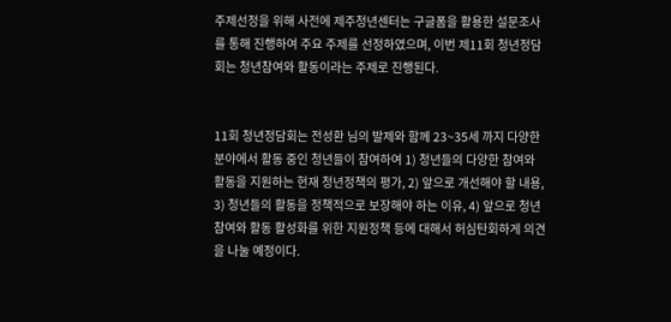주제선정을 위해 사전에 제주청년센터는 구글폼을 활용한 설문조사를 통해 진행하여 주요 주제를 선정하였으며, 이번 제11회 청년정담회는 청년참여와 활동이라는 주제로 진행된다.


11회 청년정담회는 전성환 님의 발제와 함께 23~35세 까지 다양한 분야에서 활동 중인 청년들이 참여하여 1) 청년들의 다양한 참여와 활동을 지원하는 현재 청년정책의 평가, 2) 앞으로 개선해야 할 내용, 3) 청년들의 활동을 정책적으로 보장해야 하는 이유, 4) 앞으로 청년참여와 활동 활성화를 위한 지원정책 등에 대해서 허심탄회하게 의견을 나눌 예정이다.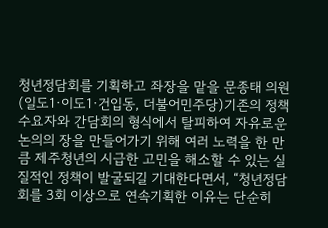청년정담회를 기획하고 좌장을 맡을 문종태 의원(일도1·이도1·건입동, 더불어민주당)기존의 정책수요자와 간담회의 형식에서 탈피하여 자유로운 논의의 장을 만들어가기 위해 여러 노력을 한 만큼 제주청년의 시급한 고민을 해소할 수 있는 실질적인 정책이 발굴되길 기대한다면서, “청년정담회를 3회 이상으로 연속기획한 이유는 단순히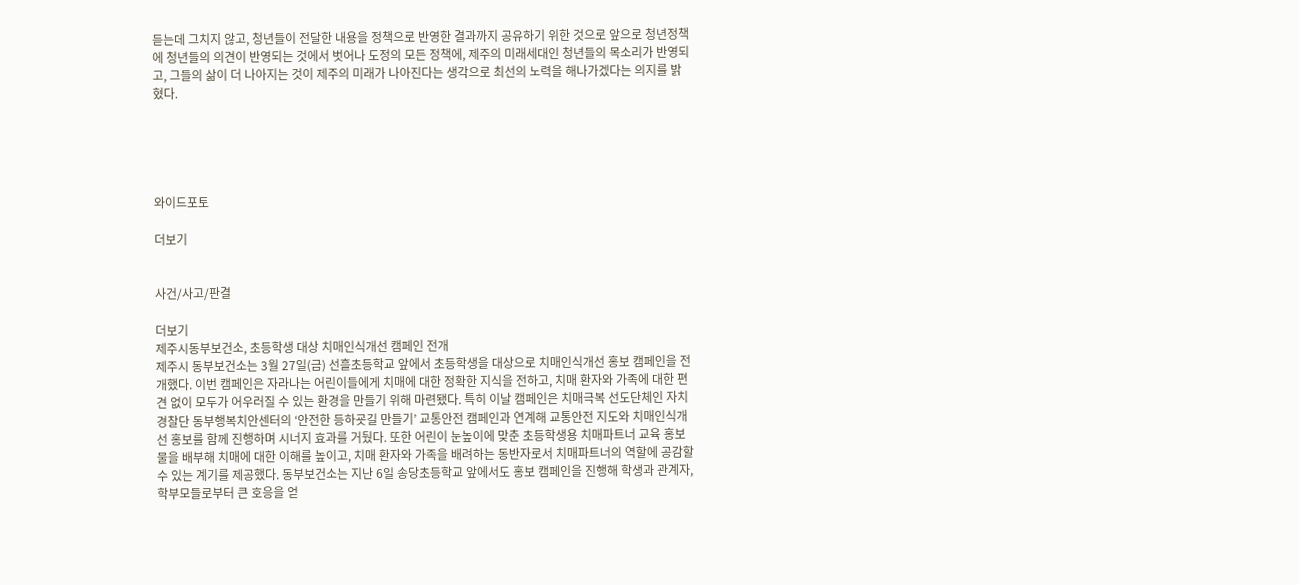듣는데 그치지 않고, 청년들이 전달한 내용을 정책으로 반영한 결과까지 공유하기 위한 것으로 앞으로 청년정책에 청년들의 의견이 반영되는 것에서 벗어나 도정의 모든 정책에, 제주의 미래세대인 청년들의 목소리가 반영되고, 그들의 삶이 더 나아지는 것이 제주의 미래가 나아진다는 생각으로 최선의 노력을 해나가겠다는 의지를 밝혔다.





와이드포토

더보기


사건/사고/판결

더보기
제주시동부보건소, 초등학생 대상 치매인식개선 캠페인 전개
제주시 동부보건소는 3월 27일(금) 선흘초등학교 앞에서 초등학생을 대상으로 치매인식개선 홍보 캠페인을 전개했다. 이번 캠페인은 자라나는 어린이들에게 치매에 대한 정확한 지식을 전하고, 치매 환자와 가족에 대한 편견 없이 모두가 어우러질 수 있는 환경을 만들기 위해 마련됐다. 특히 이날 캠페인은 치매극복 선도단체인 자치경찰단 동부행복치안센터의 ‘안전한 등하굣길 만들기’ 교통안전 캠페인과 연계해 교통안전 지도와 치매인식개선 홍보를 함께 진행하며 시너지 효과를 거뒀다. 또한 어린이 눈높이에 맞춘 초등학생용 치매파트너 교육 홍보물을 배부해 치매에 대한 이해를 높이고, 치매 환자와 가족을 배려하는 동반자로서 치매파트너의 역할에 공감할 수 있는 계기를 제공했다. 동부보건소는 지난 6일 송당초등학교 앞에서도 홍보 캠페인을 진행해 학생과 관계자, 학부모들로부터 큰 호응을 얻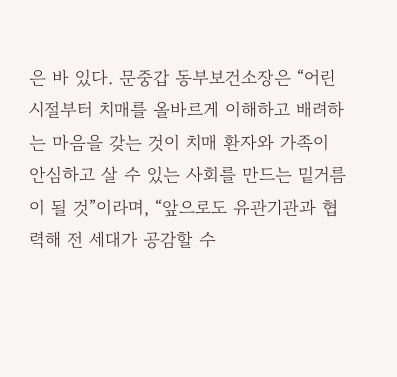은 바 있다. 문중갑 동부보건소장은 “어린 시절부터 치매를 올바르게 이해하고 배려하는 마음을 갖는 것이 치매 환자와 가족이 안심하고 살 수 있는 사회를 만드는 밑거름이 될 것”이라며, “앞으로도 유관기관과 협력해 전 세대가 공감할 수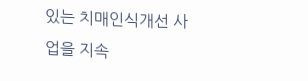있는 치매인식개선 사업을 지속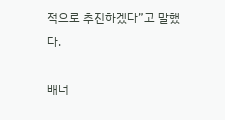적으로 추진하겠다”고 말했다.

배너